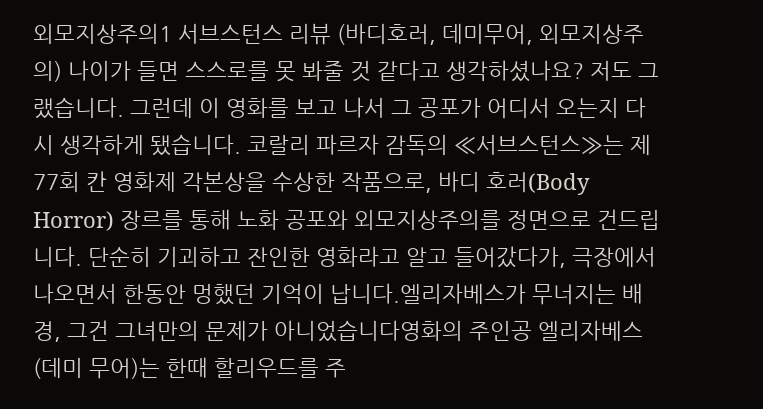외모지상주의1 서브스턴스 리뷰 (바디호러, 데미무어, 외모지상주의) 나이가 들면 스스로를 못 봐줄 것 같다고 생각하셨나요? 저도 그랬습니다. 그런데 이 영화를 보고 나서 그 공포가 어디서 오는지 다시 생각하게 됐습니다. 코랄리 파르자 감독의 ≪서브스턴스≫는 제77회 칸 영화제 각본상을 수상한 작품으로, 바디 호러(Body Horror) 장르를 통해 노화 공포와 외모지상주의를 정면으로 건드립니다. 단순히 기괴하고 잔인한 영화라고 알고 들어갔다가, 극장에서 나오면서 한동안 멍했던 기억이 납니다.엘리자베스가 무너지는 배경, 그건 그녀만의 문제가 아니었습니다영화의 주인공 엘리자베스(데미 무어)는 한때 할리우드를 주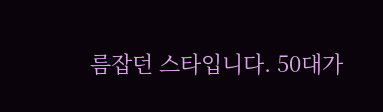름잡던 스타입니다. 50대가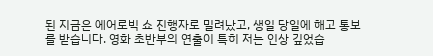된 지금은 에어로빅 쇼 진행자로 밀려났고, 생일 당일에 해고 통보를 받습니다. 영화 초반부의 연출이 특히 저는 인상 깊었습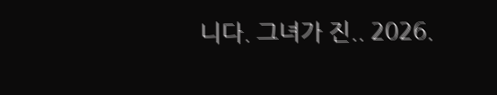니다. 그녀가 진.. 2026.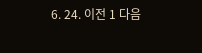6. 24. 이전 1 다음